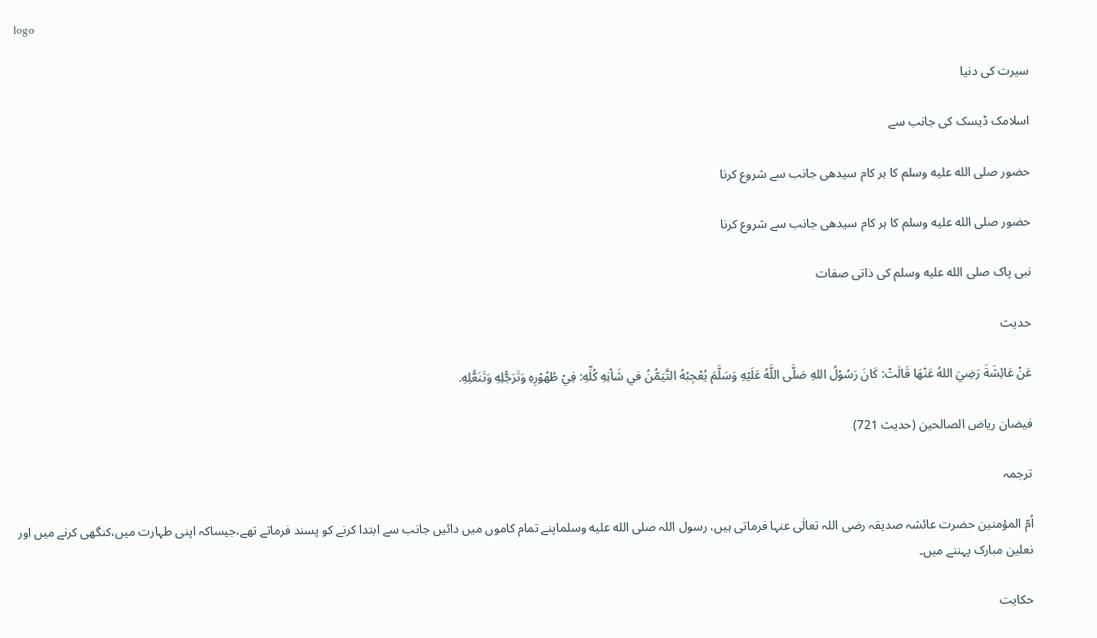logo

سیرت کی دنیا

اسلامک ڈیسک کی جانب سے

حضور صلى الله عليه وسلم کا ہر کام سیدھی جانب سے شروع کرنا

حضور صلى الله عليه وسلم کا ہر کام سیدھی جانب سے شروع کرنا

نبی پاک صلى الله عليه وسلم کی ذاتی صفات

حدیث

عَنْ عَائِشَةَ رَضِيَ اللهُ عَنْهَا قَالَتْ: كَانَ رَسُوْلُ اللهِ صَلَّى اللَّهُ عَلَيْهِ وَسَلَّمَ یُعْجِبُهُ التَّيَمُّنُ في شَاْنِهِ كُلِّهِ: فِيْ طُهُوْرِهِ وَتَرَجُّلِهِ وَتَنَعُّلِهِ.

فیضان ریاض الصالحین (حدیث 721)

ترجمہ

اُمّ المؤمنین حضرت عائشہ صدیقہ رضی اللہ تعالٰی عنہا فرماتی ہیں، رسول اللہ صلى الله عليه وسلماپنے تمام کاموں میں دائیں جانب سے ابتدا کرنے کو پسند فرماتے تھے،جیساکہ اپنی طہارت میں،کنگھی کرنے میں اور نعلین مبارک پہننے میں۔

حکایت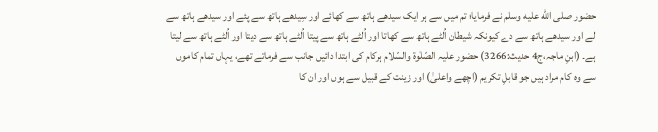حضور صلى الله عليه وسلم نے فرمایا؛ تم میں سے ہر ایک سیدھے ہاتھ سے کھائے اور سِیدھے ہاتھ سے پئے اور سیدھے ہاتھ سے لے اور سیدھے ہاتھ سے دے کیونکہ شیطان اُلٹے ہاتھ سے کھاتا اور اُلٹے ہاتھ سے پیتا اُلٹے ہاتھ سے دیتا اور اُلٹے ہاتھ سے لیتا ہے۔ (ابنِ ماجہ،ج4 حدیث:3266) حضور علیہ الصّلٰوۃ والسّلام ہرکام کی ابتدا دائیں جانب سے فرماتے تھے، یہاں تمام کاموں سے وہ کام مراد ہیں جو قابلِ تکریم (اچھے واعلیٰ) اور زینت کے قبیل سے ہوں اور ان کا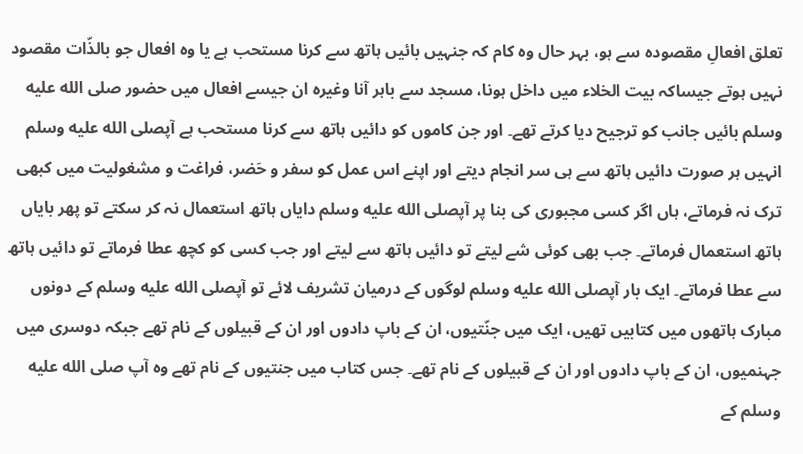تعلق افعالِ مقصودہ سے ہو، بہر حال وہ کام کہ جنہیں بائیں ہاتھ سے کرنا مستحب ہے یا وہ افعال جو بالذّات مقصود نہیں ہوتے جیساکہ بیت الخلاء میں داخل ہونا، مسجد سے باہر آنا وغیرہ ان جیسے افعال میں حضور صلى الله عليه وسلم بائیں جانب کو ترجیح دیا کرتے تھے۔ اور جن کاموں کو دائیں ہاتھ سے کرنا مستحب ہے آپصلى الله عليه وسلم انہیں ہر صورت دائیں ہاتھ سے ہی سر انجام دیتے اور اپنے اس عمل کو سفر و حَضر، فراغت و مشغولیت میں کبھی ترک نہ فرماتے، ہاں اگر کسی مجبوری کی بنا پر آپصلى الله عليه وسلم دایاں ہاتھ استعمال نہ کر سکتے تو پھر بایاں ہاتھ استعمال فرماتے۔ جب بھی کوئی شے لیتے تو دائیں ہاتھ سے لیتے اور جب کسی کو کچھ عطا فرماتے تو دائیں ہاتھ سے عطا فرماتے۔ ایک بار آپصلى الله عليه وسلم لوگوں کے درمیان تشریف لائے تو آپصلى الله عليه وسلم کے دونوں مبارک ہاتھوں میں کتابیں تھیں، ایک میں جنّتیوں، ان کے باپ دادوں اور ان کے قبیلوں کے نام تھے جبکہ دوسری میں جہنمیوں، ان کے باپ دادوں اور ان کے قبیلوں کے نام تھے۔ جس کتاب میں جنتیوں کے نام تھے وہ آپ صلى الله عليه وسلم کے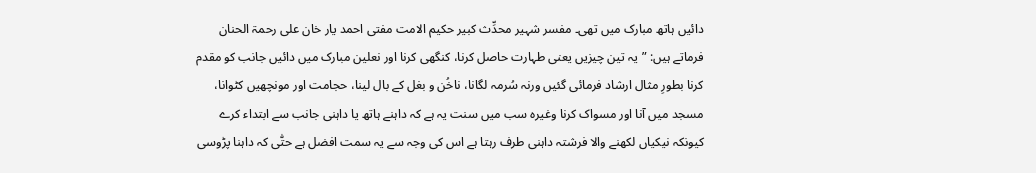دائیں ہاتھ مبارک میں تھی۔ مفسر شہیر محدِّث کبیر حکیم الامت مفتی احمد یار خان علی رحمۃ الحنان فرماتے ہیں: ”یہ تین چیزیں یعنی طہارت حاصل کرنا، کنگھی کرنا اور نعلین مبارک میں دائیں جانب کو مقدم کرنا بطورِ مثال ارشاد فرمائی گئیں ورنہ سُرمہ لگانا، ناخُن و بغل کے بال لینا، حجامت اور مونچھیں کٹوانا، مسجد میں آنا اور مسواک کرنا وغیرہ سب میں سنت یہ ہے کہ داہنے ہاتھ یا داہنی جانب سے ابتداء کرے کیونکہ نیکیاں لکھنے والا فرشتہ داہنی طرف رہتا ہے اس کی وجہ سے یہ سمت افضل ہے حتّٰی کہ داہنا پڑوسی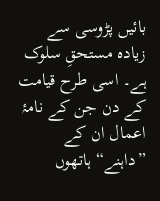بائیں پڑوسی سے زیادہ مستحقِ سلوک ہے۔ اسی طرح قیامت کے دن جن کے نامۂ اعمال ان کے ”داہنے“ ہاتھوں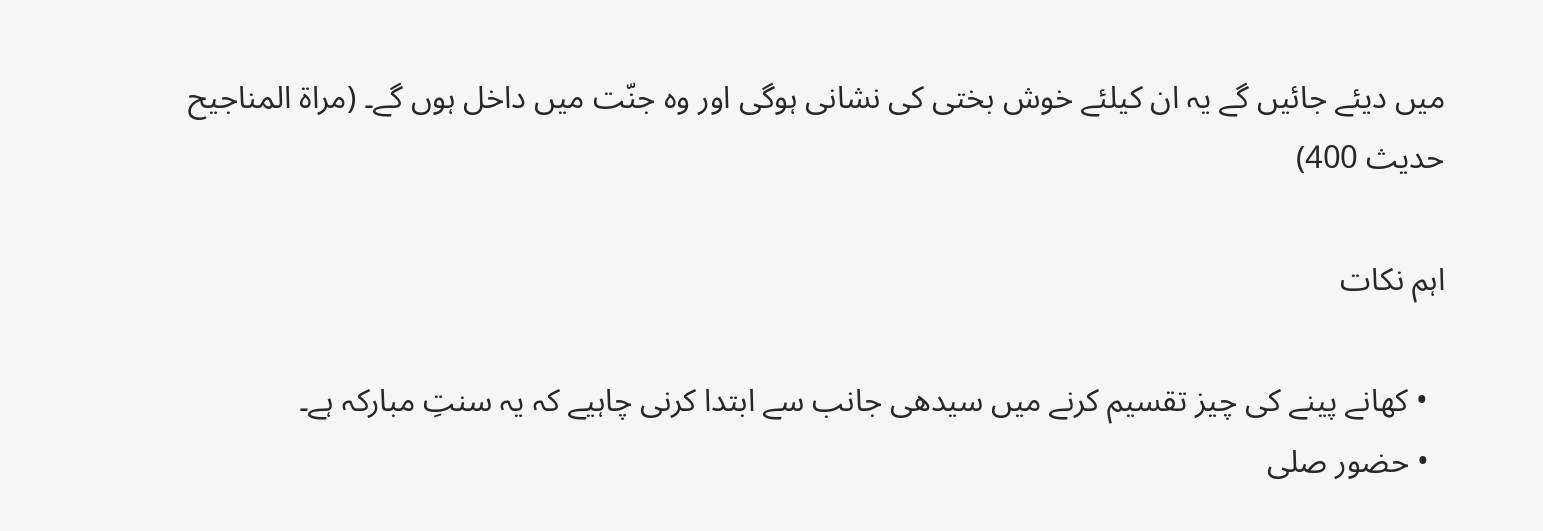میں دیئے جائیں گے یہ ان کیلئے خوش بختی کی نشانی ہوگی اور وہ جنّت میں داخل ہوں گے۔ (مراۃ المناجیح حدیث 400)

اہم نکات

  • کھانے پینے کی چیز تقسیم کرنے میں سیدھی جانب سے ابتدا کرنی چاہیے کہ یہ سنتِ مبارکہ ہے۔
  • حضور صلى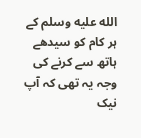الله عليه وسلم کے ہر کام کو سیدھے ہاتھ سے کرنے کی وجہ یہ تھی کہ آپ نیک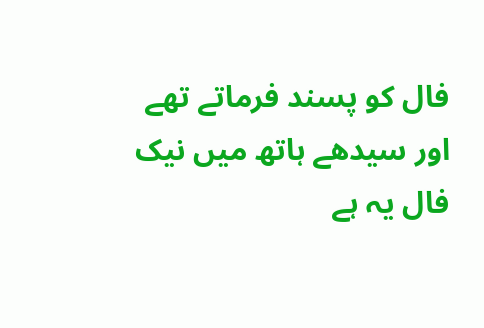فال کو پسند فرماتے تھے اور سیدھے ہاتھ میں نیک فال یہ ہے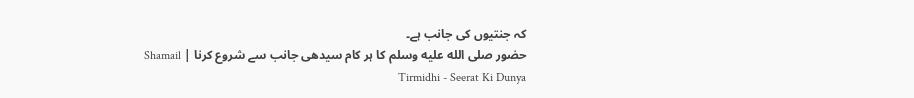کہ جنتیوں کی جانب ہے۔
حضور صلى الله عليه وسلم کا ہر کام سیدھی جانب سے شروع کرنا | Shamail Tirmidhi - Seerat Ki Dunya